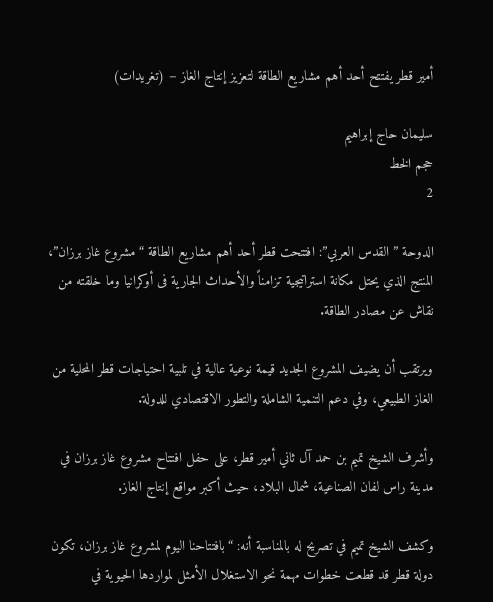أمير قطر يفتتح أحد أهم مشاريع الطاقة لتعزيز إنتاج الغاز – (تغريدات)

سليمان حاج إبراهيم
حجم الخط
2

الدوحة ”القدس العربي”: افتتحت قطر أحد أهم مشاريع الطاقة “مشروع غاز برزان”، المنتج الذي يحتل مكانة استراتيجية تزامناً والأحداث الجارية فى أوكرانيا وما خلقته من نقاش عن مصادر الطاقة.

ويرتقب أن يضيف المشروع الجديد قيمة نوعية عالية في تلبية احتياجات قطر المحلية من الغاز الطبيعي، وفي دعم التنمية الشاملة والتطور الاقتصادي للدولة.

وأشرف الشيخ تميم بن حمد آل ثاني أمير قطر، على حفل افتتاح مشروع غاز برزان في مدينة راس لفان الصناعية، شمال البلاد، حيث أكبر مواقع إنتاج الغاز.

وكشف الشيخ تميم في تصريح له بالمناسبة أنه: “بافتتاحنا اليوم لمشروع غاز برزان، تكون دولة قطر قد قطعت خطوات مهمة نحو الاستغلال الأمثل لمواردها الحيوية في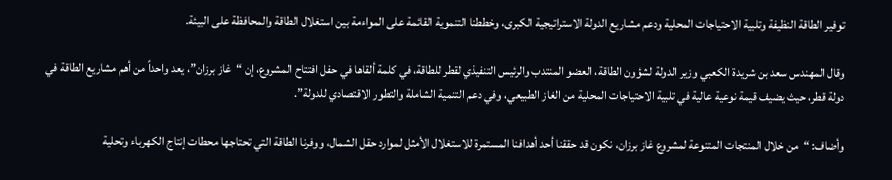توفير الطاقة النظيفة وتلبية الاحتياجات المحلية ودعم مشاريع الدولة الاستراتيجية الكبرى، وخططنا التنموية القائمة على المواءمة بين استغلال الطاقة والمحافظة على البيئة.

وقال المهندس سعد بن شريدة الكعبي وزير الدولة لشؤون الطاقة، العضو المنتدب والرئيس التنفيذي لقطر للطاقة، في كلمة ألقاها في حفل افتتاح المشروع، إن “غاز برزان”، يعد واحداً من أهم مشاريع الطاقة في دولة قطر، حيث يضيف قيمة نوعية عالية في تلبية الاحتياجات المحلية من الغاز الطبيعي، وفي دعم التنمية الشاملة والتطور الاقتصادي للدولة”.

وأضاف: “من خلال المنتجات المتنوعة لمشروع غاز برزان، نكون قد حققنا أحد أهدافنا المستمرة للاستغلال الأمثل لموارد حقل الشمال، ووفرنا الطاقة التي تحتاجها محطات إنتاج الكهرباء وتحلية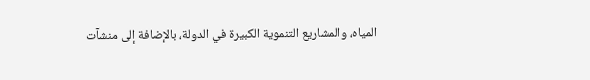المياه، والمشاريع التنموية الكبيرة في الدولة، بالإضافة إلى منشآت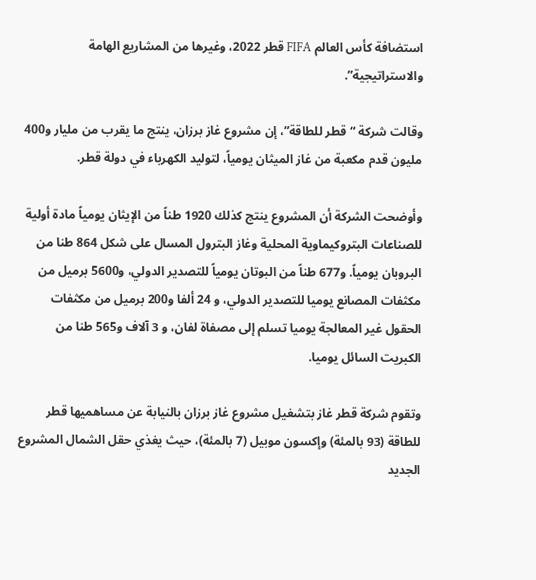استضافة كأس العالم FIFA قطر 2022، وغيرها من المشاريع الهامة والاستراتيجية”.

وقالت شركة “قطر للطاقة”، إن مشروع غاز برزان، ينتج ما يقرب من مليار و400 مليون قدم مكعبة من غاز الميثان يومياً، لتوليد الكهرباء في دولة قطر.

وأوضحت الشركة أن المشروع ينتج كذلك 1920 طناً من الإيثان يومياً مادة أولية للصناعات البتروكيماوية المحلية وغاز البترول المسال على شكل 864 طنا من البروبان يومياً. و677 طناً من البوتان يومياً للتصدير الدولي، و5600 برميل من مكثفات المصانع يوميا للتصدير الدولي، و 24 ألفا و200 برميل من مكثفات الحقول غير المعالجة يوميا تسلم إلى مصفاة لفان، و 3 آلاف و565 طنا من الكبريت السائل يوميا.

وتقوم شركة قطر غاز بتشغيل مشروع غاز برزان بالنيابة عن مساهميها قطر للطاقة (93 بالمئة) وإكسون موبيل (7 بالمئة)، حيث يغذي حقل الشمال المشروع الجديد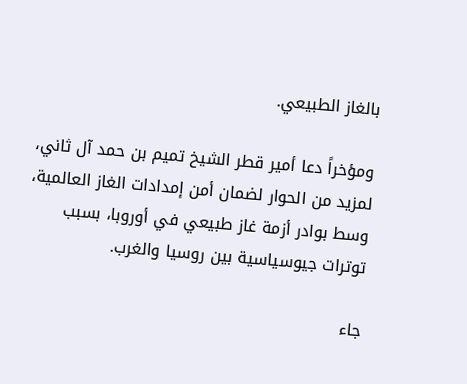بالغاز الطبيعي.

ومؤخراً دعا أمير قطر الشيخ تميم بن حمد آل ثاني، لمزيد من الحوار لضمان أمن إمدادات الغاز العالمية، وسط بوادر أزمة غاز طبيعي في أوروبا، بسبب توترات جيوسياسية بين روسيا والغرب.

جاء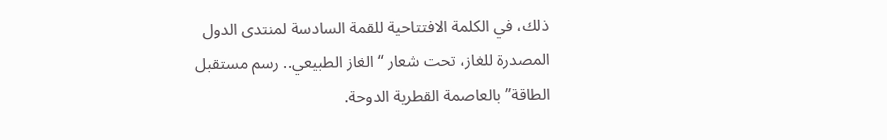ذلك، في الكلمة الافتتاحية للقمة السادسة لمنتدى الدول المصدرة للغاز، تحت شعار “الغاز الطبيعي.. رسم مستقبل الطاقة” بالعاصمة القطرية الدوحة.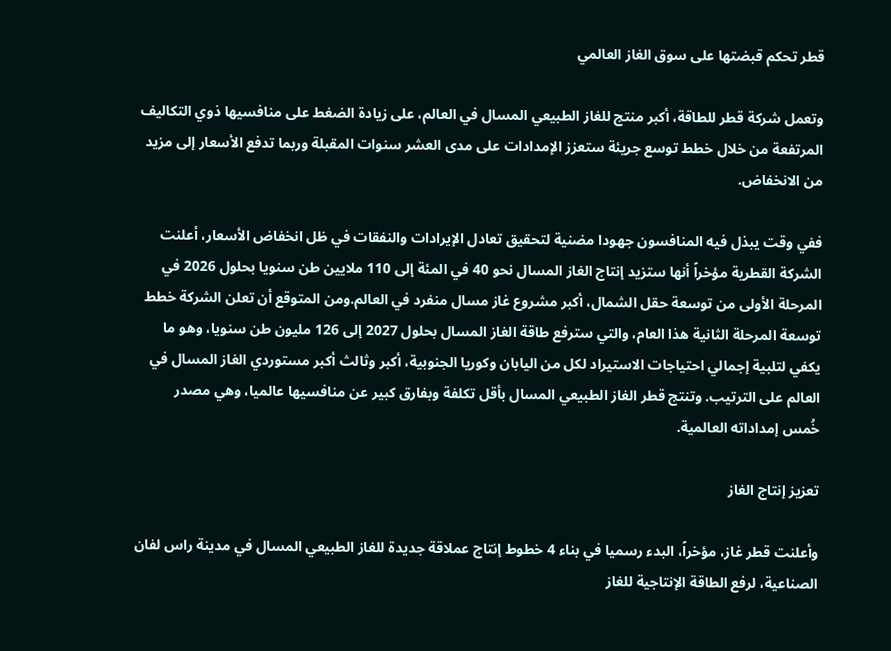قطر تحكم قبضتها على سوق الغاز العالمي

وتعمل شركة قطر للطاقة، أكبر منتج للغاز الطبيعي المسال في العالم، على زيادة الضغط على منافسيها ذوي التكاليف المرتفعة من خلال خطط توسع جريئة ستعزز الإمدادات على مدى العشر سنوات المقبلة وربما تدفع الأسعار إلى مزيد من الانخفاض.

ففي وقت يبذل فيه المنافسون جهودا مضنية لتحقيق تعادل الإيرادات والنفقات في ظل انخفاض الأسعار، أعلنت الشركة القطرية مؤخراً أنها ستزيد إنتاج الغاز المسال نحو 40 في المئة إلى 110 ملايين طن سنويا بحلول 2026 في المرحلة الأولى من توسعة حقل الشمال، أكبر مشروع غاز مسال منفرد في العالم.ومن المتوقع أن تعلن الشركة خطط توسعة المرحلة الثانية هذا العام، والتي سترفع طاقة الغاز المسال بحلول 2027 إلى 126 مليون طن سنويا، وهو ما يكفي لتلبية إجمالي احتياجات الاستيراد لكل من اليابان وكوريا الجنوبية، أكبر وثالث أكبر مستوردي الغاز المسال في العالم على الترتيب. وتنتج قطر الغاز الطبيعي المسال بأقل تكلفة وبفارق كبير عن منافسيها عالميا، وهي مصدر خُمس إمداداته العالمية.

تعزيز إنتاج الغاز

وأعلنت قطر غاز، مؤخراً، البدء رسميا في بناء 4 خطوط إنتاج عملاقة جديدة للغاز الطبيعي المسال في مدينة راس لفان الصناعية، لرفع الطاقة الإنتاجية للغاز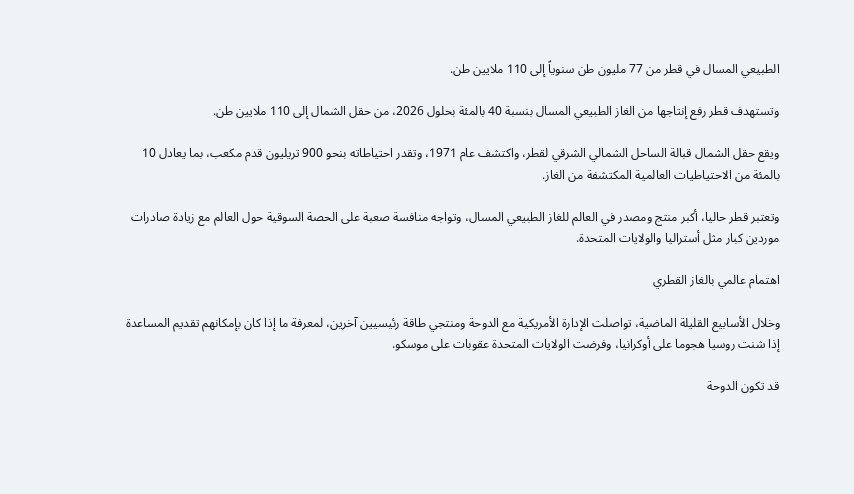الطبيعي المسال في قطر من 77 مليون طن سنوياً إلى 110 ملايين طن.

وتستهدف قطر رفع إنتاجها من الغاز الطبيعي المسال بنسبة 40 بالمئة بحلول 2026، من حقل الشمال إلى 110 ملايين طن.

ويقع حقل الشمال قبالة الساحل الشمالي الشرقي لقطر، واكتشف عام 1971، وتقدر احتياطاته بنحو 900 تريليون قدم مكعب، بما يعادل 10 بالمئة من الاحتياطيات العالمية المكتشفة من الغاز.

وتعتبر قطر حاليا، أكبر منتج ومصدر في العالم للغاز الطبيعي المسال، وتواجه منافسة صعبة على الحصة السوقية حول العالم مع زيادة صادرات موردين كبار مثل أستراليا والولايات المتحدة.

اهتمام عالمي بالغاز القطري

وخلال الأسابيع القليلة الماضية، تواصلت الإدارة الأمريكية مع الدوحة ومنتجي طاقة رئيسيين آخرين، لمعرفة ما إذا كان بإمكانهم تقديم المساعدة إذا شنت روسيا هجوما على أوكرانيا، وفرضت الولايات المتحدة عقوبات على موسكو.

قد تكون الدوحة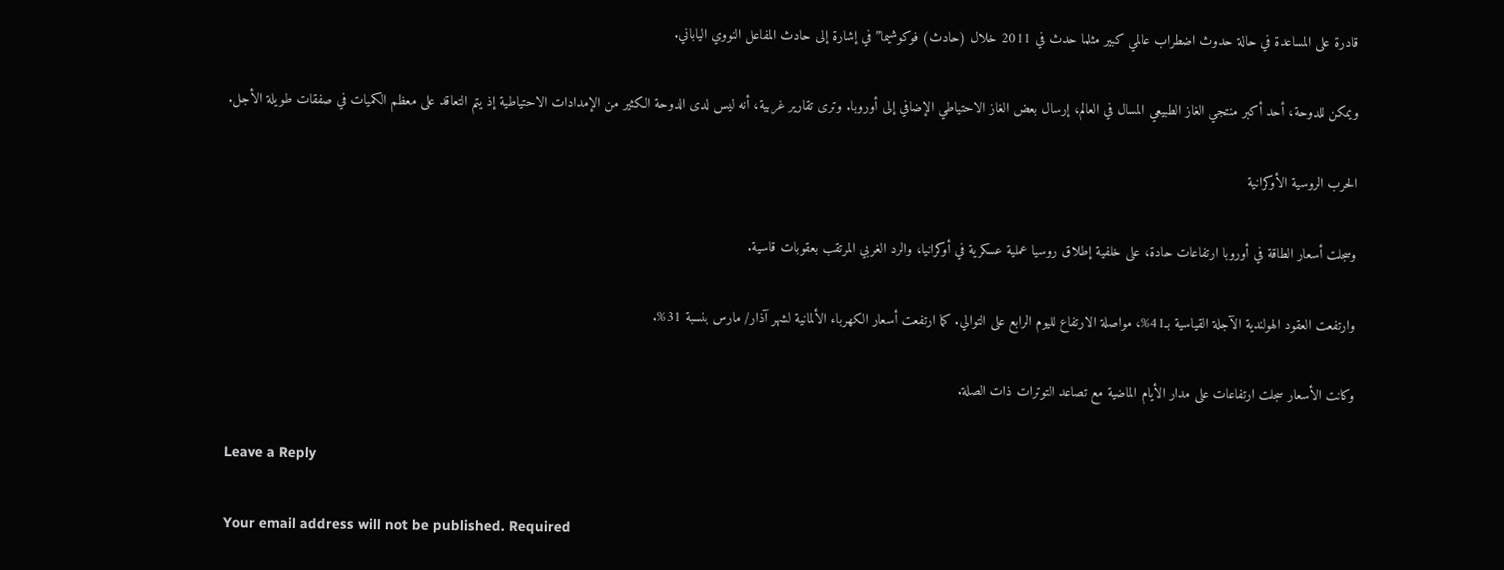قادرة على المساعدة في حالة حدوث اضطراب عالمي كبير مثلما حدث في 2011 خلال (حادث) فوكوشيما” في إشارة إلى حادث المفاعل النووي الياباني.

ويمكن للدوحة، أحد أكبر منتجي الغاز الطبيعي المسال في العالم، إرسال بعض الغاز الاحتياطي الإضافي إلى أوروبا. وترى تقارير غربية، أنه ليس لدى الدوحة الكثير من الإمدادات الاحتياطية إذ يتم التعاقد على معظم الكميات في صفقات طويلة الأجل.

الحرب الروسية الأوكرانية

وسجلت أسعار الطاقة في أوروبا ارتفاعات حادة، على خلفية إطلاق روسيا عملية عسكرية في أوكرانيا، والرد الغربي المرتقب بعقوبات قاسية.

وارتفعت العقود الهولندية الآجلة القياسية بـ41%، مواصلة الارتفاع لليوم الرابع على التوالي. كما ارتفعت أسعار الكهرباء الألمانية لشهر آذار/ مارس بنسبة 31%.

وكانت الأسعار سجلت ارتفاعات على مدار الأيام الماضية مع تصاعد التوترات ذات الصلة.

Leave a Reply

Your email address will not be published. Required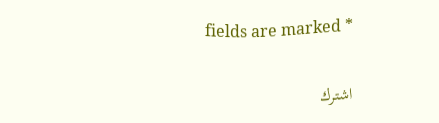fields are marked *

اشترك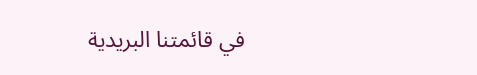في قائمتنا البريدية